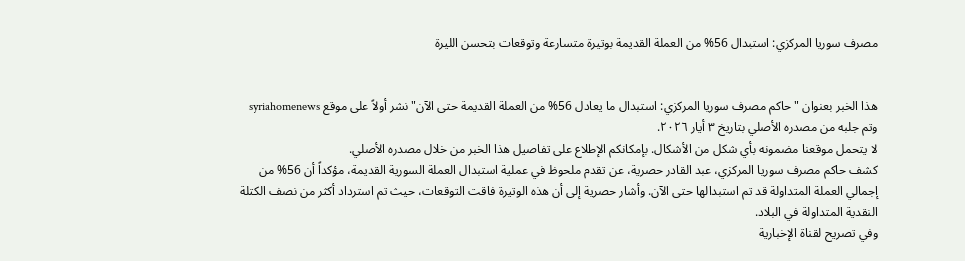مصرف سوريا المركزي: استبدال 56% من العملة القديمة بوتيرة متسارعة وتوقعات بتحسن الليرة


هذا الخبر بعنوان "حاكم مصرف سوريا المركزي: استبدال ما يعادل 56% من العملة القديمة حتى الآن" نشر أولاً على موقع syriahomenews وتم جلبه من مصدره الأصلي بتاريخ ٣ أيار ٢٠٢٦.
لا يتحمل موقعنا مضمونه بأي شكل من الأشكال. بإمكانكم الإطلاع على تفاصيل هذا الخبر من خلال مصدره الأصلي.
كشف حاكم مصرف سوريا المركزي، عبد القادر حصرية، عن تقدم ملحوظ في عملية استبدال العملة السورية القديمة، مؤكداً أن 56% من إجمالي العملة المتداولة قد تم استبدالها حتى الآن. وأشار حصرية إلى أن هذه الوتيرة فاقت التوقعات، حيث تم استرداد أكثر من نصف الكتلة النقدية المتداولة في البلاد.
وفي تصريح لقناة الإخبارية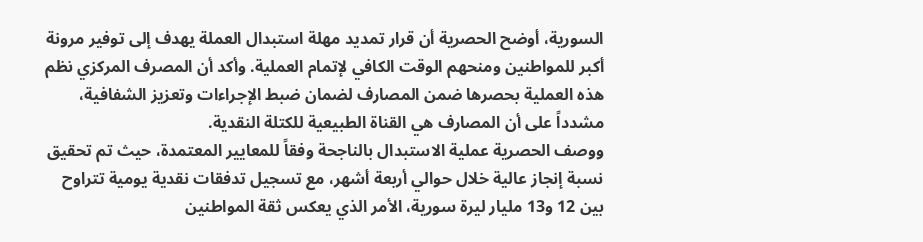السورية، أوضح الحصرية أن قرار تمديد مهلة استبدال العملة يهدف إلى توفير مرونة أكبر للمواطنين ومنحهم الوقت الكافي لإتمام العملية. وأكد أن المصرف المركزي نظم هذه العملية بحصرها ضمن المصارف لضمان ضبط الإجراءات وتعزيز الشفافية، مشدداً على أن المصارف هي القناة الطبيعية للكتلة النقدية.
ووصف الحصرية عملية الاستبدال بالناجحة وفقاً للمعايير المعتمدة، حيث تم تحقيق نسبة إنجاز عالية خلال حوالي أربعة أشهر، مع تسجيل تدفقات نقدية يومية تتراوح بين 12 و13 مليار ليرة سورية، الأمر الذي يعكس ثقة المواطنين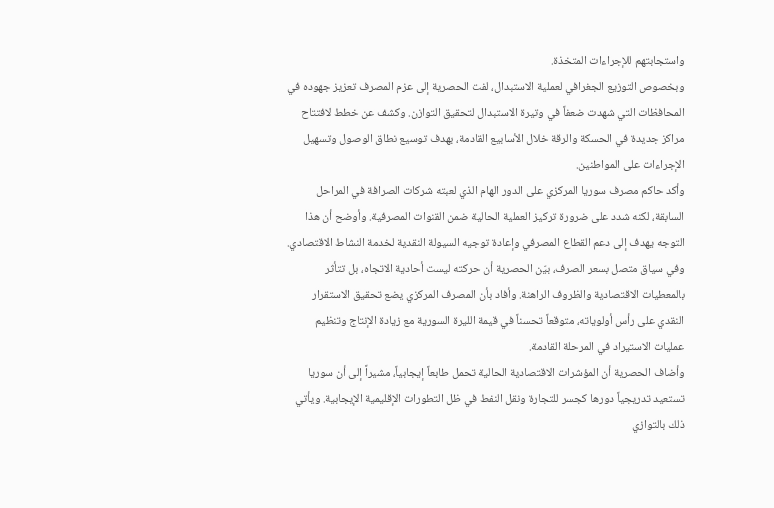واستجابتهم للإجراءات المتخذة.
وبخصوص التوزيع الجغرافي لعملية الاستبدال، لفت الحصرية إلى عزم المصرف تعزيز جهوده في المحافظات التي شهدت ضعفاً في وتيرة الاستبدال لتحقيق التوازن. وكشف عن خطط لافتتاح مراكز جديدة في الحسكة والرقة خلال الأسابيع القادمة، بهدف توسيع نطاق الوصول وتسهيل الإجراءات على المواطنين.
وأكد حاكم مصرف سوريا المركزي على الدور الهام الذي لعبته شركات الصرافة في المراحل السابقة، لكنه شدد على ضرورة تركيز العملية الحالية ضمن القنوات المصرفية. وأوضح أن هذا التوجه يهدف إلى دعم القطاع المصرفي وإعادة توجيه السيولة النقدية لخدمة النشاط الاقتصادي.
وفي سياق متصل بسعر الصرف، بيّن الحصرية أن حركته ليست أحادية الاتجاه، بل تتأثر بالمعطيات الاقتصادية والظروف الراهنة. وأفاد بأن المصرف المركزي يضع تحقيق الاستقرار النقدي على رأس أولوياته، متوقعاً تحسناً في قيمة الليرة السورية مع زيادة الإنتاج وتنظيم عمليات الاستيراد في المرحلة القادمة.
وأضاف الحصرية أن المؤشرات الاقتصادية الحالية تحمل طابعاً إيجابياً، مشيراً إلى أن سوريا تستعيد تدريجياً دورها كجسر للتجارة ونقل النفط في ظل التطورات الإقليمية الإيجابية. ويأتي ذلك بالتوازي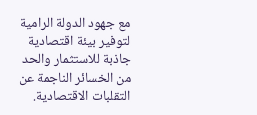مع جهود الدولة الرامية لتوفير بيئة اقتصادية جاذبة للاستثمار والحد من الخسائر الناجمة عن التقلبات الاقتصادية.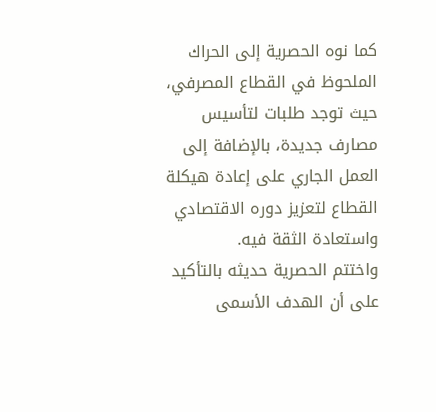كما نوه الحصرية إلى الحراك الملحوظ في القطاع المصرفي، حيث توجد طلبات لتأسيس مصارف جديدة، بالإضافة إلى العمل الجاري على إعادة هيكلة القطاع لتعزيز دوره الاقتصادي واستعادة الثقة فيه.
واختتم الحصرية حديثه بالتأكيد على أن الهدف الأسمى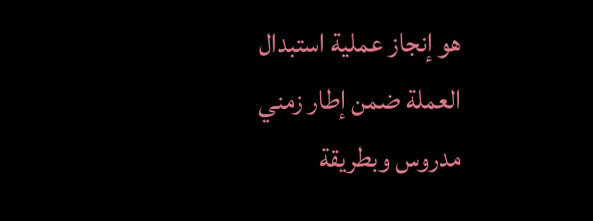هو إنجاز عملية استبدال العملة ضمن إطار زمني مدروس وبطريقة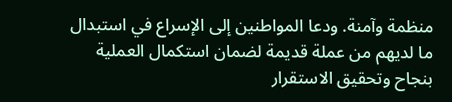منظمة وآمنة. ودعا المواطنين إلى الإسراع في استبدال ما لديهم من عملة قديمة لضمان استكمال العملية بنجاح وتحقيق الاستقرار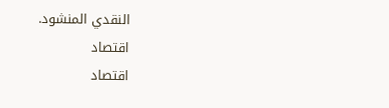النقدي المنشود.
اقتصاد
اقتصاد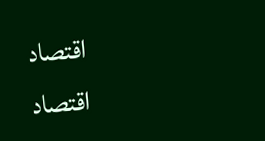اقتصاد
اقتصاد